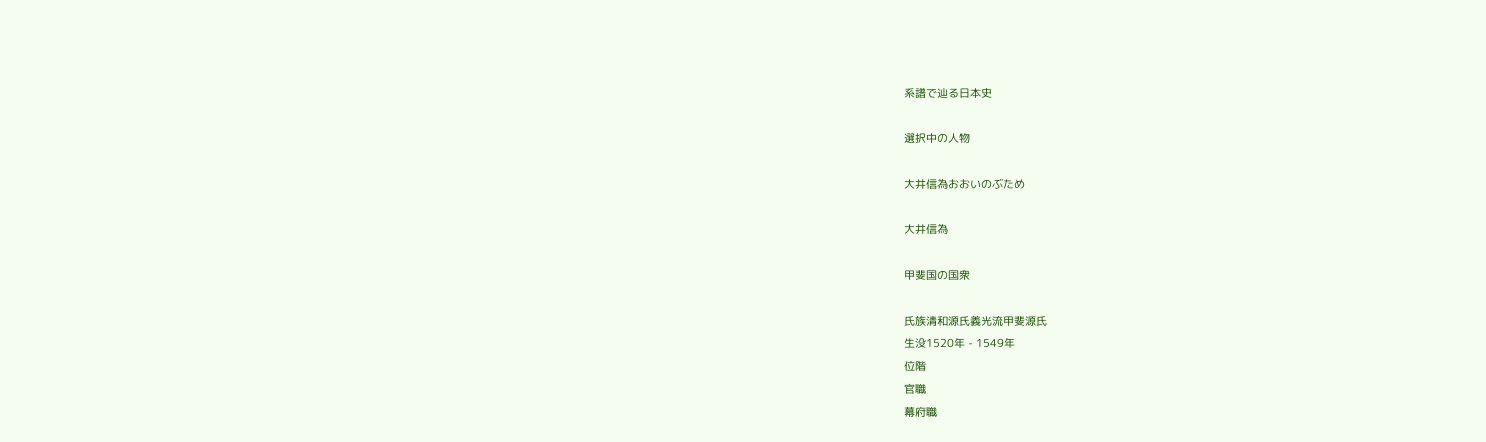系譜で辿る日本史

選択中の人物

大井信為おおいのぶため

大井信為

甲斐国の国衆

氏族清和源氏義光流甲斐源氏
生没1520年 - 1549年
位階
官職
幕府職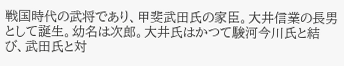戦国時代の武将であり、甲斐武田氏の家臣。大井信業の長男として誕生。幼名は次郎。大井氏はかつて駿河今川氏と結び、武田氏と対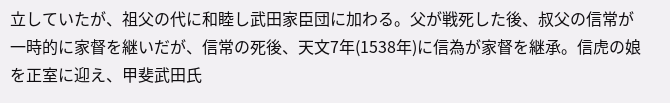立していたが、祖父の代に和睦し武田家臣団に加わる。父が戦死した後、叔父の信常が一時的に家督を継いだが、信常の死後、天文7年(1538年)に信為が家督を継承。信虎の娘を正室に迎え、甲斐武田氏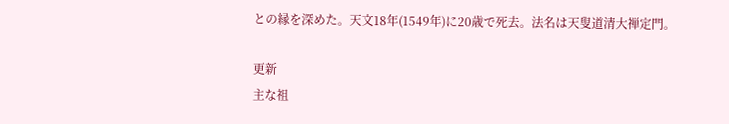との縁を深めた。天文18年(1549年)に20歳で死去。法名は天叟道清大禅定門。

更新
主な祖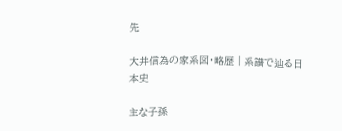先

大井信為の家系図・略歴 | 系譜で辿る日本史

主な子孫